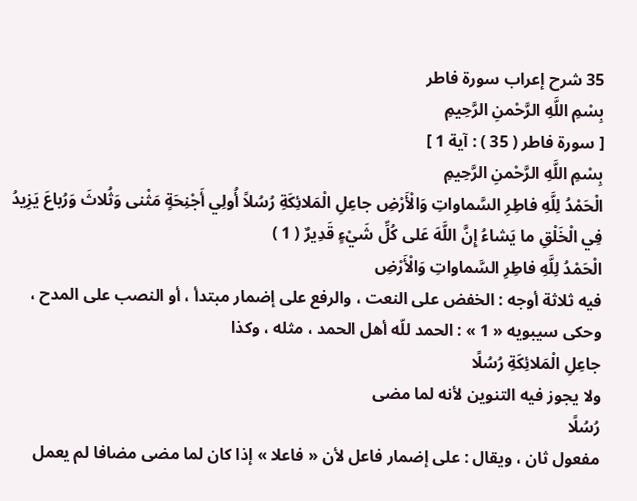35 شرح إعراب سورة فاطر
بِسْمِ اللَّهِ الرَّحْمنِ الرَّحِيمِ
[ سورة فاطر ( 35 ) : آية 1 ]
بِسْمِ اللَّهِ الرَّحْمنِ الرَّحِيمِ
الْحَمْدُ لِلَّهِ فاطِرِ السَّماواتِ وَالْأَرْضِ جاعِلِ الْمَلائِكَةِ رُسُلاً أُولِي أَجْنِحَةٍ مَثْنى وَثُلاثَ وَرُباعَ يَزِيدُ فِي الْخَلْقِ ما يَشاءُ إِنَّ اللَّهَ عَلى كُلِّ شَيْءٍ قَدِيرٌ ( 1 )
الْحَمْدُ لِلَّهِ فاطِرِ السَّماواتِ وَالْأَرْضِ
فيه ثلاثة أوجه : الخفض على النعت ، والرفع على إضمار مبتدأ ، أو النصب على المدح ، وحكى سيبويه « 1 » : الحمد للّه أهل الحمد ، مثله ، وكذا
جاعِلِ الْمَلائِكَةِ رُسُلًا
ولا يجوز فيه التنوين لأنه لما مضى
رُسُلًا
مفعول ثان ، ويقال : على إضمار فاعل لأن « فاعلا » إذا كان لما مضى مضافا لم يعمل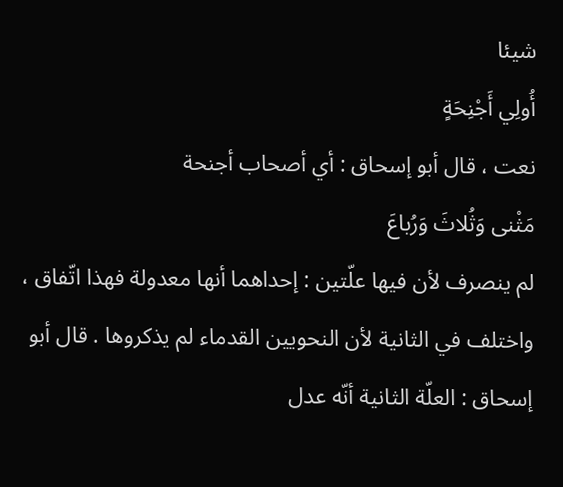شيئا
أُولِي أَجْنِحَةٍ
نعت ، قال أبو إسحاق : أي أصحاب أجنحة
مَثْنى وَثُلاثَ وَرُباعَ
لم ينصرف لأن فيها علّتين : إحداهما أنها معدولة فهذا اتّفاق ، واختلف في الثانية لأن النحويين القدماء لم يذكروها . قال أبو إسحاق : العلّة الثانية أنّه عدل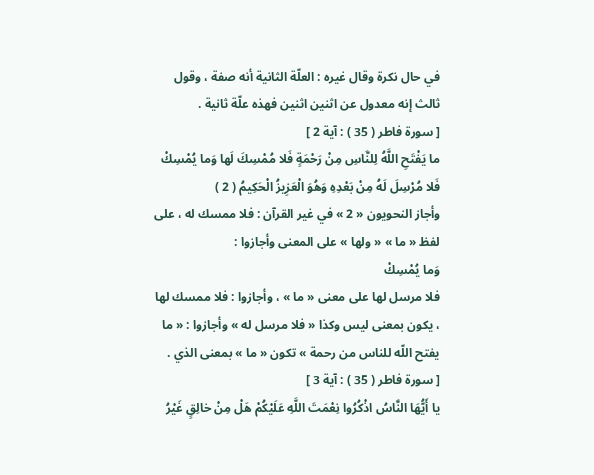في حال نكرة وقال غيره : العلّة الثانية أنه صفة ، وقول ثالث إنه معدول عن اثنين اثنين فهذه علّة ثانية .
[ سورة فاطر ( 35 ) : آية 2 ]
ما يَفْتَحِ اللَّهُ لِلنَّاسِ مِنْ رَحْمَةٍ فَلا مُمْسِكَ لَها وَما يُمْسِكْ فَلا مُرْسِلَ لَهُ مِنْ بَعْدِهِ وَهُوَ الْعَزِيزُ الْحَكِيمُ ( 2 )
وأجاز النحويون « 2 » في غير القرآن : فلا ممسك له ، على لفظ « ما » « ولها » على المعنى وأجازوا :
وَما يُمْسِكْ
فلا مرسل لها على معنى « ما » ، وأجازوا : فلا ممسك لها ، يكون بمعنى ليس وكذا « فلا مرسل له » وأجازوا : « ما يفتح اللّه للناس من رحمة » تكون « ما » بمعنى الذي .
[ سورة فاطر ( 35 ) : آية 3 ]
يا أَيُّهَا النَّاسُ اذْكُرُوا نِعْمَتَ اللَّهِ عَلَيْكُمْ هَلْ مِنْ خالِقٍ غَيْرُ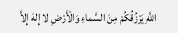اللَّهِ يَرْزُقُكُمْ مِنَ السَّماءِ وَالْأَرْضِ لا إِلهَ إِلاَّ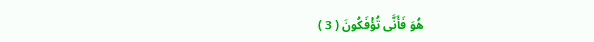هُوَ فَأَنَّى تُؤْفَكُونَ ( 3 )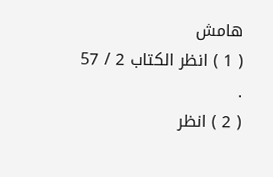هامش
( 1 ) انظر الكتاب 2 / 57 .
( 2 ) انظر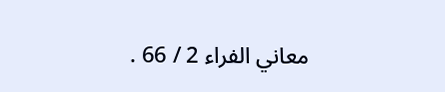معاني الفراء 2 / 66 .